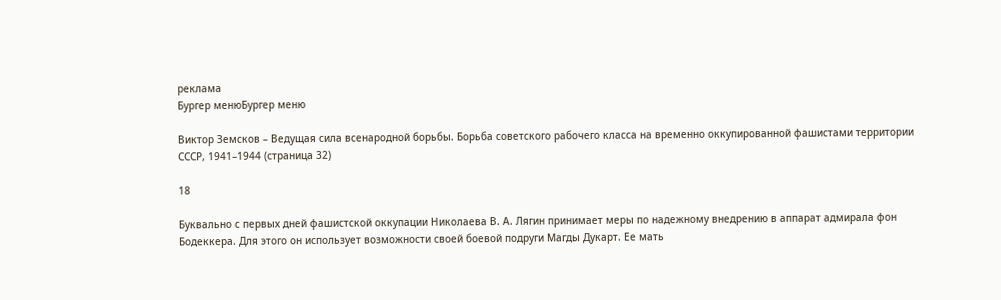реклама
Бургер менюБургер меню

Виктор Земсков – Ведущая сила всенародной борьбы. Борьба советского рабочего класса на временно оккупированной фашистами территории СССР, 1941–1944 (страница 32)

18

Буквально с первых дней фашистской оккупации Николаева В. А. Лягин принимает меры по надежному внедрению в аппарат адмирала фон Бодеккера. Для этого он использует возможности своей боевой подруги Магды Дукарт. Ее мать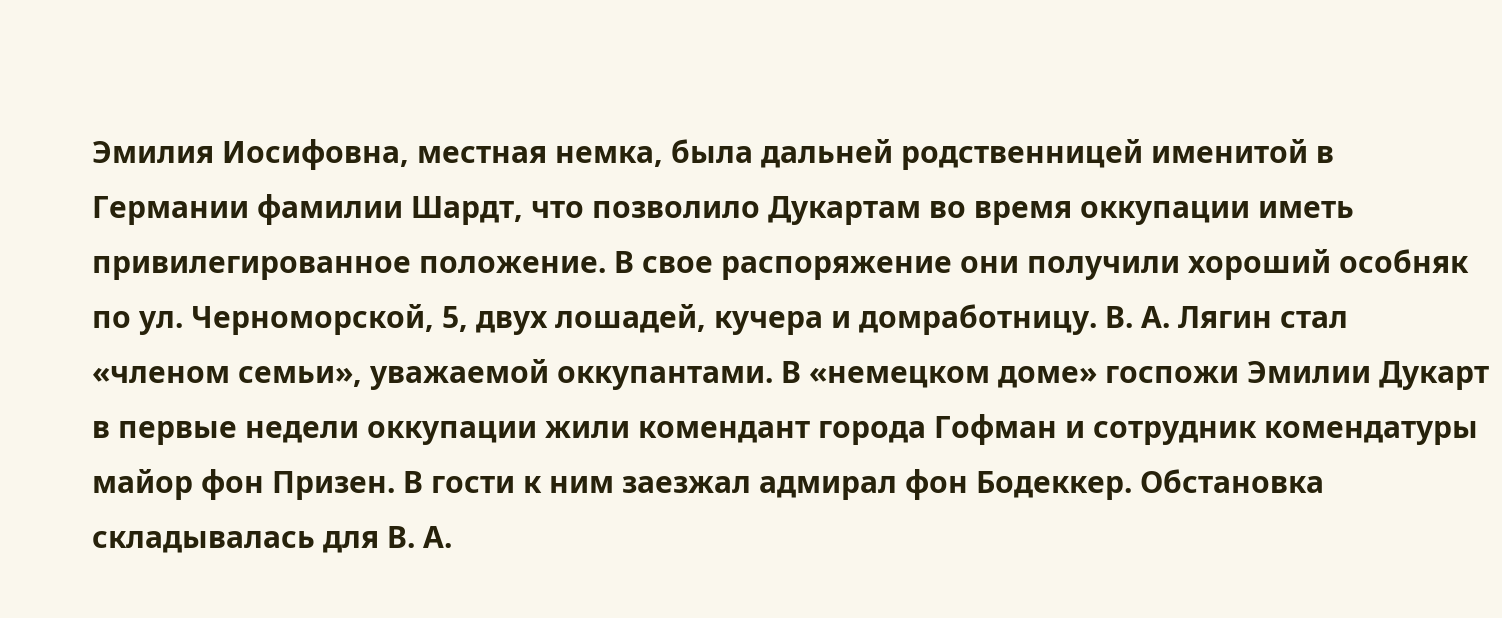Эмилия Иосифовна, местная немка, была дальней родственницей именитой в Германии фамилии Шардт, что позволило Дукартам во время оккупации иметь привилегированное положение. В свое распоряжение они получили хороший особняк по ул. Черноморской, 5, двух лошадей, кучера и домработницу. В. А. Лягин стал «членом семьи», уважаемой оккупантами. В «немецком доме» госпожи Эмилии Дукарт в первые недели оккупации жили комендант города Гофман и сотрудник комендатуры майор фон Призен. В гости к ним заезжал адмирал фон Бодеккер. Обстановка складывалась для В. А.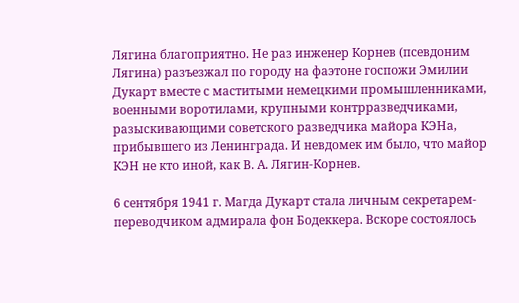Лягина благоприятно. Не раз инженер Корнев (псевдоним Лягина) разъезжал по городу на фаэтоне госпожи Эмилии Дукарт вместе с маститыми немецкими промышленниками, военными воротилами, крупными контрразведчиками, разыскивающими советского разведчика майора КЭНа, прибывшего из Ленинграда. И невдомек им было, что майор КЭН не кто иной, как В. А. Лягин-Корнев.

6 сентября 1941 г. Магда Дукарт стала личным секретарем-переводчиком адмирала фон Бодеккера. Вскоре состоялось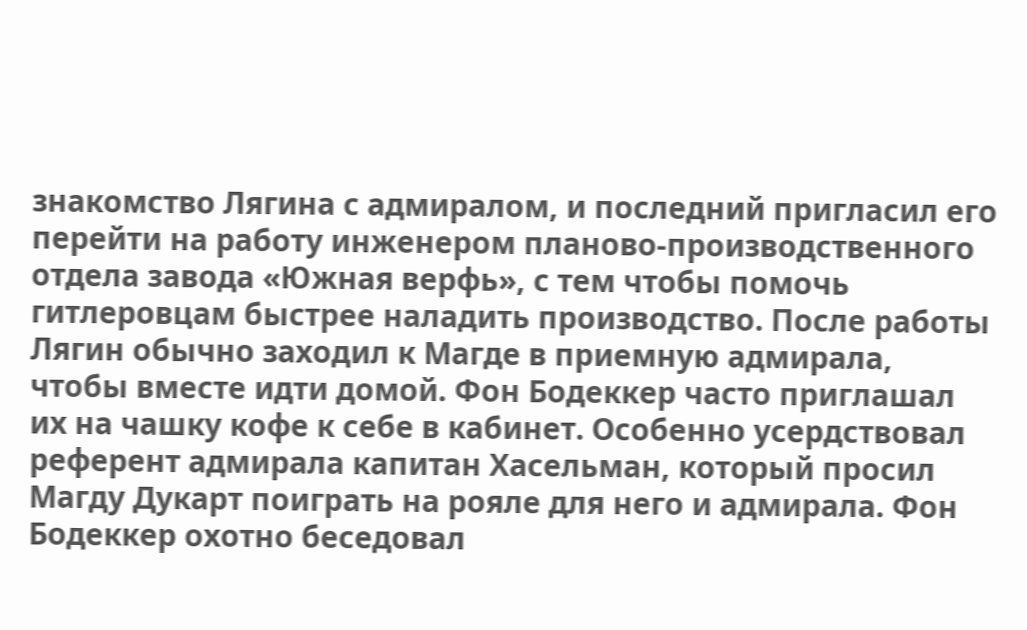знакомство Лягина с адмиралом, и последний пригласил его перейти на работу инженером планово-производственного отдела завода «Южная верфь», с тем чтобы помочь гитлеровцам быстрее наладить производство. После работы Лягин обычно заходил к Магде в приемную адмирала, чтобы вместе идти домой. Фон Бодеккер часто приглашал их на чашку кофе к себе в кабинет. Особенно усердствовал референт адмирала капитан Хасельман, который просил Магду Дукарт поиграть на рояле для него и адмирала. Фон Бодеккер охотно беседовал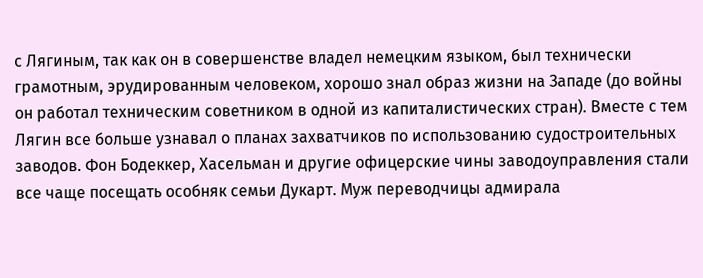с Лягиным, так как он в совершенстве владел немецким языком, был технически грамотным, эрудированным человеком, хорошо знал образ жизни на Западе (до войны он работал техническим советником в одной из капиталистических стран). Вместе с тем Лягин все больше узнавал о планах захватчиков по использованию судостроительных заводов. Фон Бодеккер, Хасельман и другие офицерские чины заводоуправления стали все чаще посещать особняк семьи Дукарт. Муж переводчицы адмирала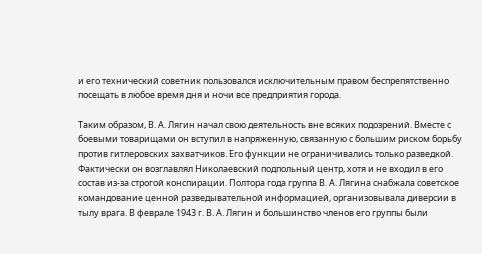и его технический советник пользовался исключительным правом беспрепятственно посещать в любое время дня и ночи все предприятия города.

Таким образом, В. А. Лягин начал свою деятельность вне всяких подозрений. Вместе с боевыми товарищами он вступил в напряженную, связанную с большим риском борьбу против гитлеровских захватчиков. Его функции не ограничивались только разведкой. Фактически он возглавлял Николаевский подпольный центр, хотя и не входил в его состав из-за строгой конспирации. Полтора года группа В. А. Лягина снабжала советское командование ценной разведывательной информацией, организовывала диверсии в тылу врага. В феврале 1943 г. В. А. Лягин и большинство членов его группы были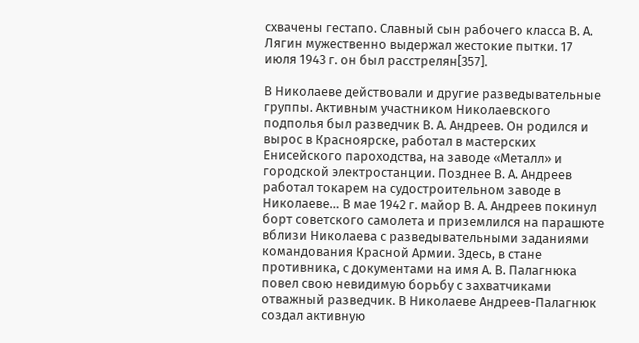схвачены гестапо. Славный сын рабочего класса В. А. Лягин мужественно выдержал жестокие пытки. 17 июля 1943 г. он был расстрелян[357].

В Николаеве действовали и другие разведывательные группы. Активным участником Николаевского подполья был разведчик В. А. Андреев. Он родился и вырос в Красноярске, работал в мастерских Енисейского пароходства, на заводе «Металл» и городской электростанции. Позднее В. А. Андреев работал токарем на судостроительном заводе в Николаеве… В мае 1942 г. майор В. А. Андреев покинул борт советского самолета и приземлился на парашюте вблизи Николаева с разведывательными заданиями командования Красной Армии. Здесь, в стане противника, с документами на имя А. В. Палагнюка повел свою невидимую борьбу с захватчиками отважный разведчик. В Николаеве Андреев-Палагнюк создал активную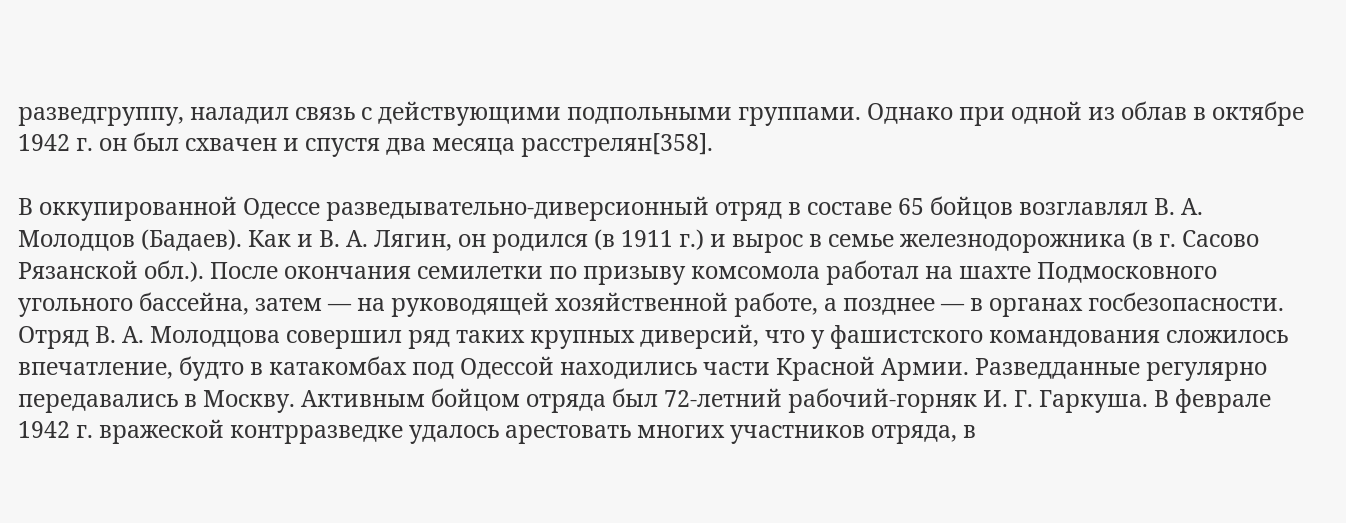разведгруппу, наладил связь с действующими подпольными группами. Однако при одной из облав в октябре 1942 г. он был схвачен и спустя два месяца расстрелян[358].

В оккупированной Одессе разведывательно-диверсионный отряд в составе 65 бойцов возглавлял В. А. Молодцов (Бадаев). Как и В. А. Лягин, он родился (в 1911 г.) и вырос в семье железнодорожника (в г. Сасово Рязанской обл.). После окончания семилетки по призыву комсомола работал на шахте Подмосковного угольного бассейна, затем — на руководящей хозяйственной работе, а позднее — в органах госбезопасности. Отряд В. А. Молодцова совершил ряд таких крупных диверсий, что у фашистского командования сложилось впечатление, будто в катакомбах под Одессой находились части Красной Армии. Разведданные регулярно передавались в Москву. Активным бойцом отряда был 72-летний рабочий-горняк И. Г. Гаркуша. В феврале 1942 г. вражеской контрразведке удалось арестовать многих участников отряда, в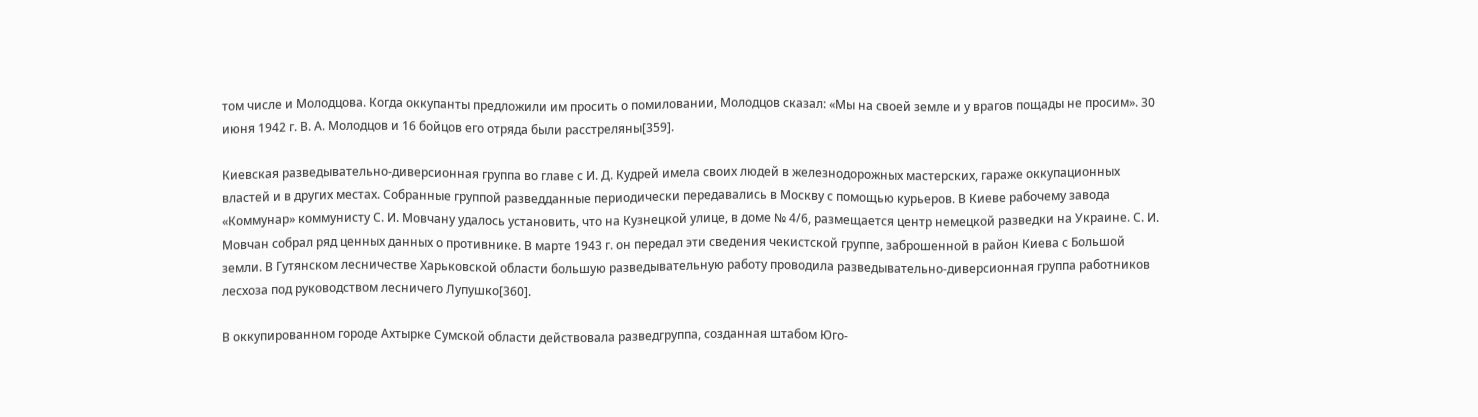том числе и Молодцова. Когда оккупанты предложили им просить о помиловании, Молодцов сказал: «Мы на своей земле и у врагов пощады не просим». 30 июня 1942 г. В. А. Молодцов и 16 бойцов его отряда были расстреляны[359].

Киевская разведывательно-диверсионная группа во главе с И. Д. Кудрей имела своих людей в железнодорожных мастерских, гараже оккупационных властей и в других местах. Собранные группой разведданные периодически передавались в Москву с помощью курьеров. В Киеве рабочему завода «Коммунар» коммунисту С. И. Мовчану удалось установить, что на Кузнецкой улице, в доме № 4/6, размещается центр немецкой разведки на Украине. С. И. Мовчан собрал ряд ценных данных о противнике. В марте 1943 г. он передал эти сведения чекистской группе, заброшенной в район Киева с Большой земли. В Гутянском лесничестве Харьковской области большую разведывательную работу проводила разведывательно-диверсионная группа работников лесхоза под руководством лесничего Лупушко[360].

В оккупированном городе Ахтырке Сумской области действовала разведгруппа, созданная штабом Юго-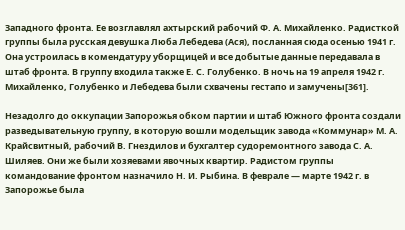Западного фронта. Ее возглавлял ахтырский рабочий Ф. А. Михайленко. Радисткой группы была русская девушка Люба Лебедева (Ася), посланная сюда осенью 1941 г. Она устроилась в комендатуру уборщицей и все добытые данные передавала в штаб фронта. В группу входила также Е. С. Голубенко. В ночь на 19 апреля 1942 г. Михайленко, Голубенко и Лебедева были схвачены гестапо и замучены[361].

Незадолго до оккупации Запорожья обком партии и штаб Южного фронта создали разведывательную группу, в которую вошли модельщик завода «Коммунар» М. А. Крайсвитный, рабочий В. Гнездилов и бухгалтер судоремонтного завода С. А. Шиляев. Они же были хозяевами явочных квартир. Радистом группы командование фронтом назначило Н. И. Рыбина. В феврале — марте 1942 г. в Запорожье была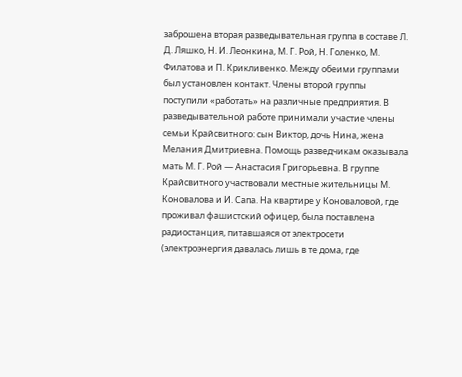заброшена вторая разведывательная группа в составе Л. Д. Ляшко, Н. И. Леонкина, М. Г. Рой, Н. Голенко, М. Филатова и П. Крикливенко. Между обеими группами был установлен контакт. Члены второй группы поступили «работать» на различные предприятия. В разведывательной работе принимали участие члены семьи Крайсвитного: сын Виктор, дочь Нина, жена Мелания Дмитриевна. Помощь разведчикам оказывала мать М. Г. Рой — Анастасия Григорьевна. В группе Крайсвитного участвовали местные жительницы М. Коновалова и И. Сапа. На квартире у Коноваловой, где проживал фашистский офицер, была поставлена радиостанция, питавшаяся от электросети (электроэнергия давалась лишь в те дома, где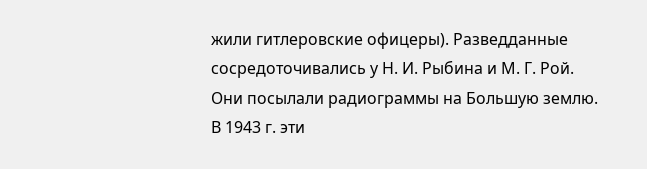жили гитлеровские офицеры). Разведданные сосредоточивались у Н. И. Рыбина и М. Г. Рой. Они посылали радиограммы на Большую землю. В 1943 г. эти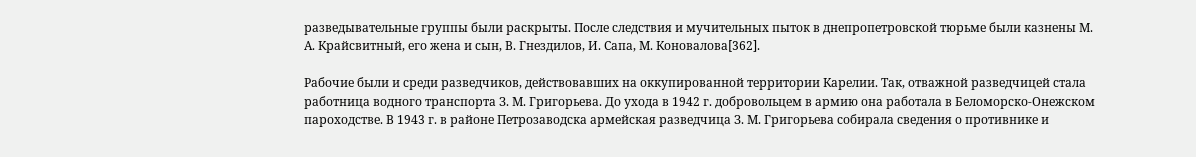разведывательные группы были раскрыты. После следствия и мучительных пыток в днепропетровской тюрьме были казнены М. А. Крайсвитный, его жена и сын, В. Гнездилов, И. Сапа, М. Коновалова[362].

Рабочие были и среди разведчиков, действовавших на оккупированной территории Карелии. Так, отважной разведчицей стала работница водного транспорта З. М. Григорьева. До ухода в 1942 г. добровольцем в армию она работала в Беломорско-Онежском пароходстве. В 1943 г. в районе Петрозаводска армейская разведчица З. М. Григорьева собирала сведения о противнике и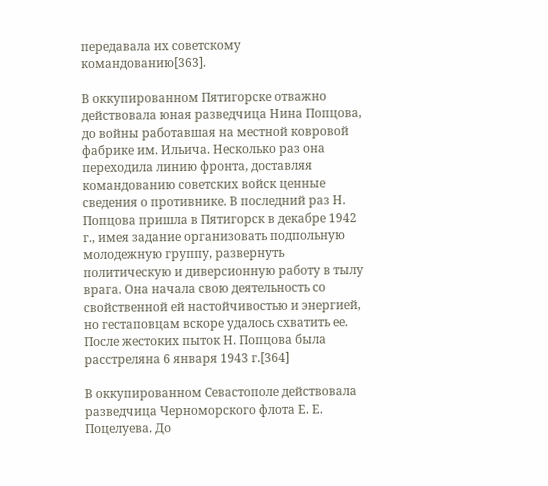передавала их советскому командованию[363].

В оккупированном Пятигорске отважно действовала юная разведчица Нина Попцова, до войны работавшая на местной ковровой фабрике им. Ильича. Несколько раз она переходила линию фронта, доставляя командованию советских войск ценные сведения о противнике. В последний раз Н. Попцова пришла в Пятигорск в декабре 1942 г., имея задание организовать подпольную молодежную группу, развернуть политическую и диверсионную работу в тылу врага. Она начала свою деятельность со свойственной ей настойчивостью и энергией, но гестаповцам вскоре удалось схватить ее. После жестоких пыток Н. Попцова была расстреляна 6 января 1943 г.[364]

В оккупированном Севастополе действовала разведчица Черноморского флота Е. Е. Поцелуева. До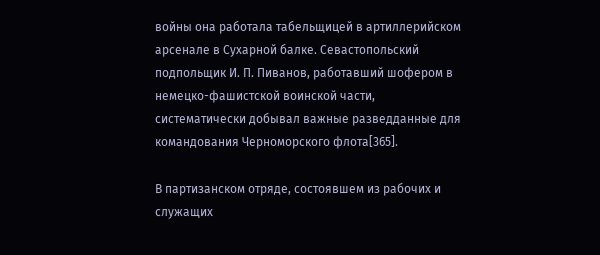войны она работала табельщицей в артиллерийском арсенале в Сухарной балке. Севастопольский подпольщик И. П. Пиванов, работавший шофером в немецко-фашистской воинской части, систематически добывал важные разведданные для командования Черноморского флота[365].

В партизанском отряде, состоявшем из рабочих и служащих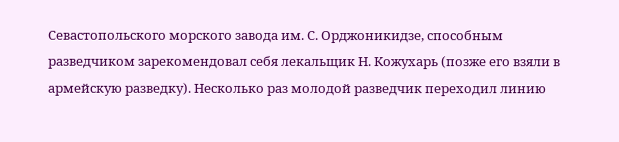Севастопольского морского завода им. С. Орджоникидзе, способным разведчиком зарекомендовал себя лекальщик Н. Кожухарь (позже его взяли в армейскую разведку). Несколько раз молодой разведчик переходил линию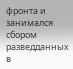фронта и занимался сбором разведданных в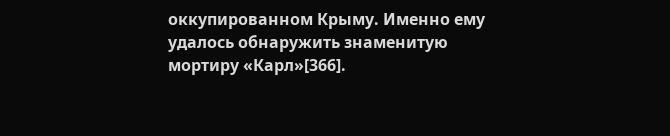оккупированном Крыму. Именно ему удалось обнаружить знаменитую мортиру «Карл»[366].